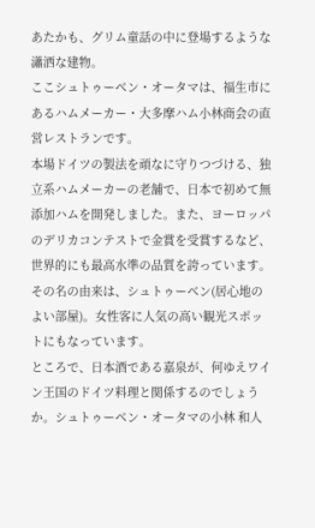あたかも、グリム童話の中に登場するような瀟洒な建物。
ここシュトゥーベン・オータマは、福生市にあるハムメーカー・大多摩ハム小林商会の直営レストランです。
本場ドイツの製法を頑なに守りつづける、独立系ハムメーカーの老舗で、日本で初めて無添加ハムを開発しました。また、ヨーロッパのデリカコンテストで金賞を受賞するなど、世界的にも最高水準の品質を誇っています。
その名の由来は、シュトゥーベン(居心地のよい部屋)。女性客に人気の高い観光スポットにもなっています。
ところで、日本酒である嘉泉が、何ゆえワイン王国のドイツ料理と関係するのでしょうか。シュトゥーベン・オータマの小林 和人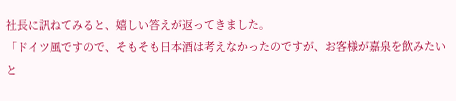社長に訊ねてみると、嬉しい答えが返ってきました。
「ドイツ風ですので、そもそも日本酒は考えなかったのですが、お客様が嘉泉を飲みたいと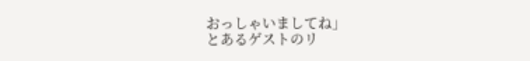おっしゃいましてね」
とあるゲストのリ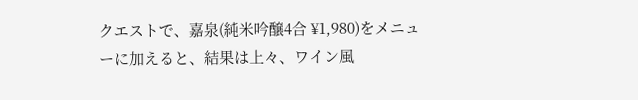クエストで、嘉泉(純米吟醸4合 ¥1,980)をメニューに加えると、結果は上々、ワイン風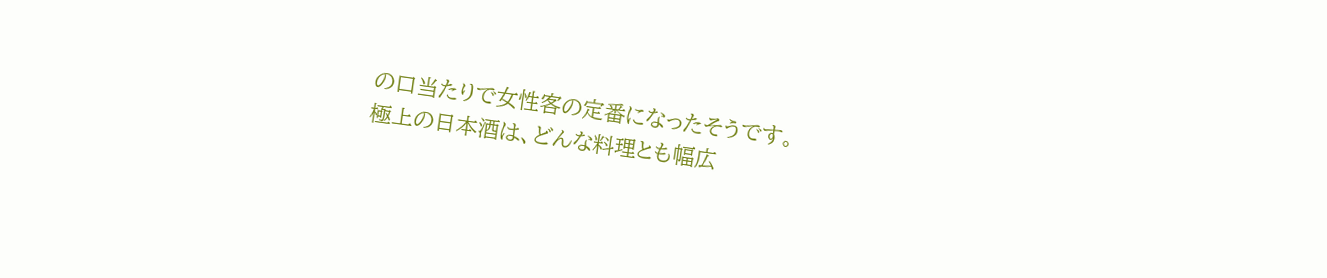の口当たりで女性客の定番になったそうです。
極上の日本酒は、どんな料理とも幅広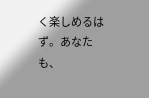く楽しめるはず。あなたも、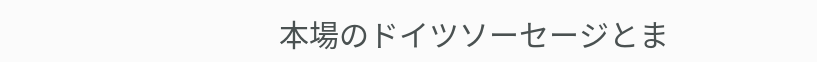本場のドイツソーセージとま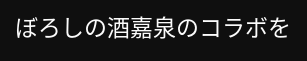ぼろしの酒嘉泉のコラボを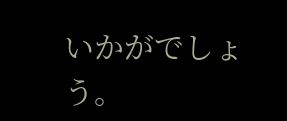いかがでしょう。